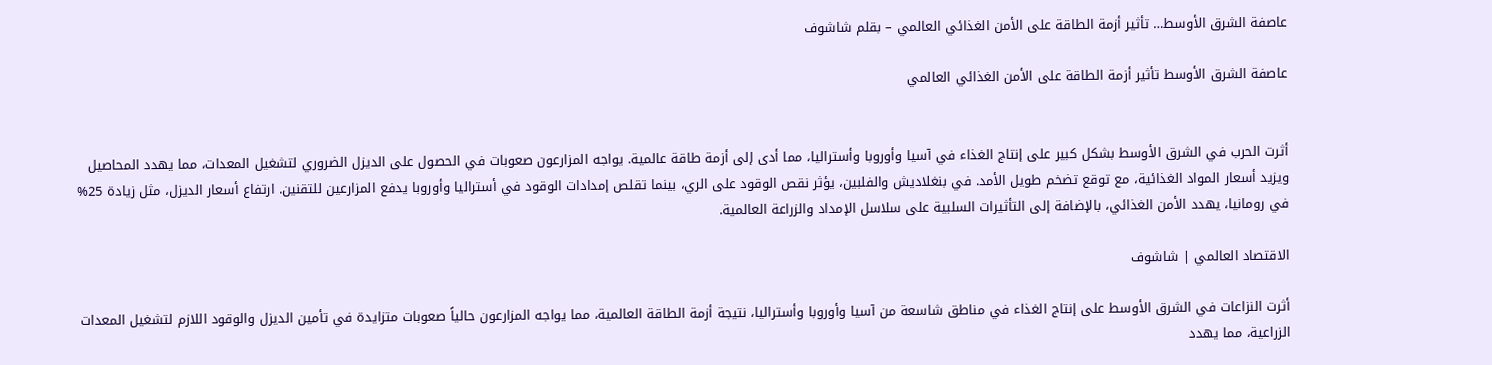عاصفة الشرق الأوسط… تأثير أزمة الطاقة على الأمن الغذائي العالمي – بقلم شاشوف

عاصفة الشرق الأوسط تأثير أزمة الطاقة على الأمن الغذائي العالمي


أثرت الحرب في الشرق الأوسط بشكل كبير على إنتاج الغذاء في آسيا وأوروبا وأستراليا، مما أدى إلى أزمة طاقة عالمية. يواجه المزارعون صعوبات في الحصول على الديزل الضروري لتشغيل المعدات، مما يهدد المحاصيل ويزيد أسعار المواد الغذائية، مع توقع تضخم طويل الأمد. في بنغلاديش والفلبين، يؤثر نقص الوقود على الري، بينما تقلص إمدادات الوقود في أستراليا وأوروبا يدفع المزارعين للتقنين. ارتفاع أسعار الديزل، مثل زيادة 25% في رومانيا، يهدد الأمن الغذائي، بالإضافة إلى التأثيرات السلبية على سلاسل الإمداد والزراعة العالمية.

الاقتصاد العالمي | شاشوف

أثرت النزاعات في الشرق الأوسط على إنتاج الغذاء في مناطق شاسعة من آسيا وأوروبا وأستراليا، نتيجة أزمة الطاقة العالمية، مما يواجه المزارعون حالياً صعوبات متزايدة في تأمين الديزل والوقود اللازم لتشغيل المعدات الزراعية، مما يهدد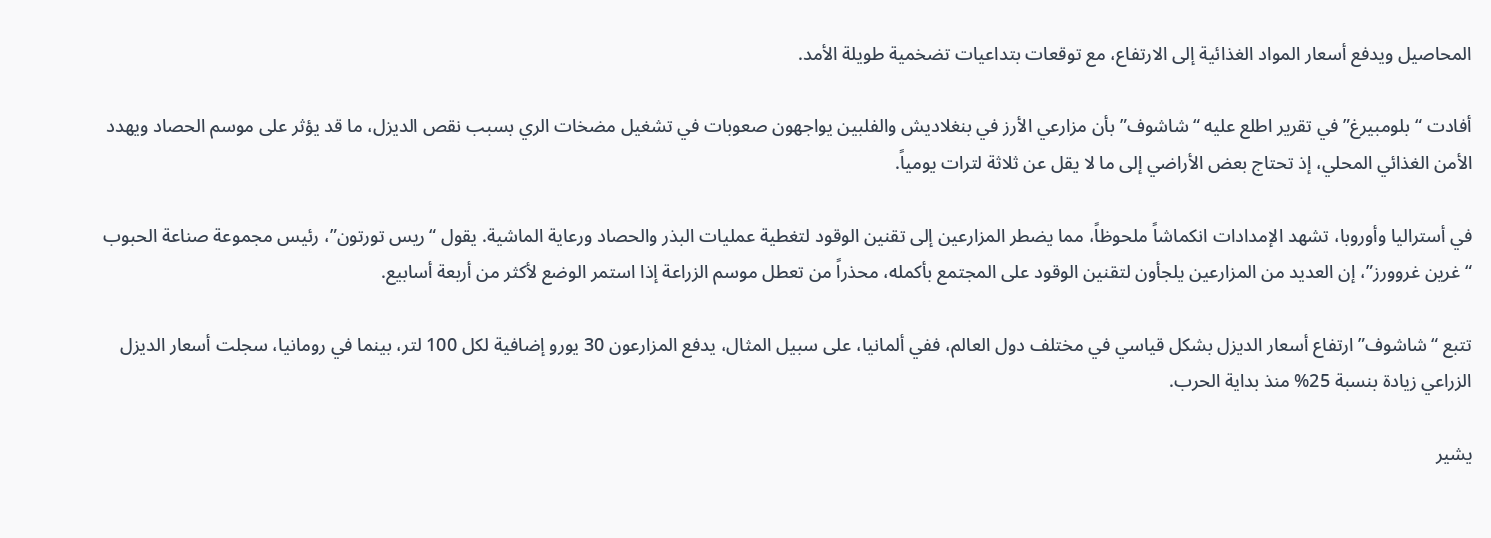المحاصيل ويدفع أسعار المواد الغذائية إلى الارتفاع، مع توقعات بتداعيات تضخمية طويلة الأمد.

أفادت “بلومبيرغ” في تقرير اطلع عليه “شاشوف” بأن مزارعي الأرز في بنغلاديش والفلبين يواجهون صعوبات في تشغيل مضخات الري بسبب نقص الديزل، ما قد يؤثر على موسم الحصاد ويهدد الأمن الغذائي المحلي، إذ تحتاج بعض الأراضي إلى ما لا يقل عن ثلاثة لترات يومياً.

في أستراليا وأوروبا، تشهد الإمدادات انكماشاً ملحوظاً، مما يضطر المزارعين إلى تقنين الوقود لتغطية عمليات البذر والحصاد ورعاية الماشية. يقول “ريس تورتون”، رئيس مجموعة صناعة الحبوب “غرين غروورز”، إن العديد من المزارعين يلجأون لتقنين الوقود على المجتمع بأكمله، محذراً من تعطل موسم الزراعة إذا استمر الوضع لأكثر من أربعة أسابيع.

تتبع “شاشوف” ارتفاع أسعار الديزل بشكل قياسي في مختلف دول العالم، ففي ألمانيا، على سبيل المثال، يدفع المزارعون 30 يورو إضافية لكل 100 لتر، بينما في رومانيا، سجلت أسعار الديزل الزراعي زيادة بنسبة 25% منذ بداية الحرب.

يشير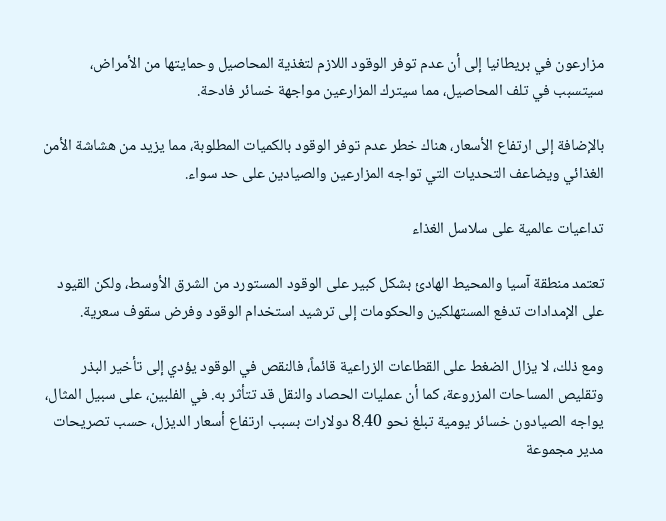مزارعون في بريطانيا إلى أن عدم توفر الوقود اللازم لتغذية المحاصيل وحمايتها من الأمراض، سيتسبب في تلف المحاصيل، مما سيترك المزارعين مواجهة خسائر فادحة.

بالإضافة إلى ارتفاع الأسعار، هناك خطر عدم توفر الوقود بالكميات المطلوبة، مما يزيد من هشاشة الأمن الغذائي ويضاعف التحديات التي تواجه المزارعين والصيادين على حد سواء.

تداعيات عالمية على سلاسل الغذاء

تعتمد منطقة آسيا والمحيط الهادئ بشكل كبير على الوقود المستورد من الشرق الأوسط، ولكن القيود على الإمدادات تدفع المستهلكين والحكومات إلى ترشيد استخدام الوقود وفرض سقوف سعرية.

ومع ذلك، لا يزال الضغط على القطاعات الزراعية قائماً، فالنقص في الوقود يؤدي إلى تأخير البذر وتقليص المساحات المزروعة، كما أن عمليات الحصاد والنقل قد تتأثر به. في الفلبين، على سبيل المثال، يواجه الصيادون خسائر يومية تبلغ نحو 8.40 دولارات بسبب ارتفاع أسعار الديزل، حسب تصريحات مدير مجموعة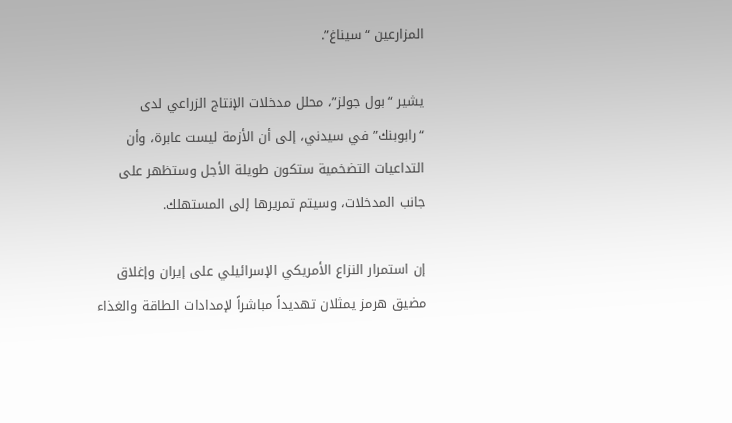المزارعين “سيناغ”.

يشير “بول جولز”، محلل مدخلات الإنتاج الزراعي لدى “رابوبنك” في سيدني، إلى أن الأزمة ليست عابرة، وأن التداعيات التضخمية ستكون طويلة الأجل وستظهر على جانب المدخلات، وسيتم تمريرها إلى المستهلك.

إن استمرار النزاع الأمريكي الإسرائيلي على إيران وإغلاق مضيق هرمز يمثلان تهديداً مباشراً لإمدادات الطاقة والغذاء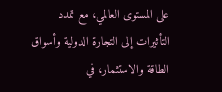على المستوى العالمي، مع تمدد التأثيرات إلى التجارة الدولية وأسواق الطاقة والاستثمار، في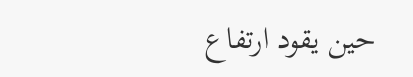حين يقود ارتفاع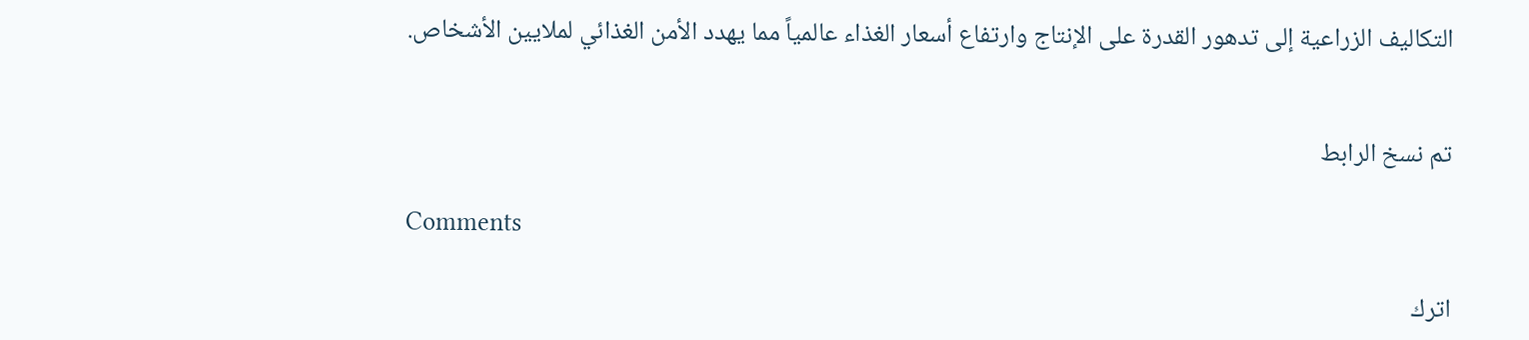التكاليف الزراعية إلى تدهور القدرة على الإنتاج وارتفاع أسعار الغذاء عالمياً مما يهدد الأمن الغذائي لملايين الأشخاص.


تم نسخ الرابط

Comments

اترك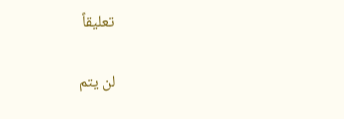تعليقاً

لن يتم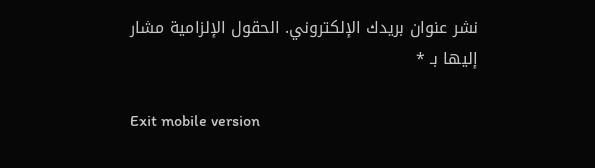نشر عنوان بريدك الإلكتروني. الحقول الإلزامية مشار إليها بـ *

Exit mobile version